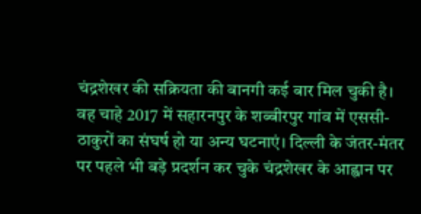चंद्रशेखर की सक्रियता की बानगी कई बार मिल चुकी है। वह चाहे 2017 में सहारनपुर के शब्बीरपुर गांव में एससी-ठाकुरों का संघर्ष हो या अन्य घटनाएं। दिल्ली के जंतर-मंतर पर पहले भी बड़े प्रदर्शन कर चुके चंद्रशेखर के आह्वान पर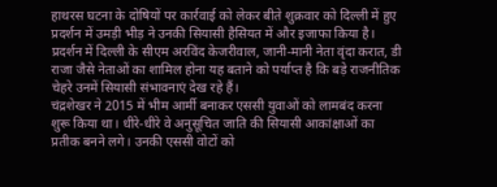हाथरस घटना के दोषियों पर कार्रवाई को लेकर बीते शुक्रवार को दिल्ली में हुए प्रदर्शन में उमड़ी भीड़ ने उनकी सियासी हैसियत में और इजाफा किया है। प्रदर्शन में दिल्ली के सीएम अरविंद केजरीवाल, जानी-मानी नेता वृंदा करात, डी राजा जैसे नेताओं का शामिल होना यह बताने को पर्याप्त है कि बड़े राजनीतिक चेहरे उनमें सियासी संभावनाएं देख रहे हैं।
चंद्रशेखर ने 2015 में भीम आर्मी बनाकर एससी युवाओं को लामबंद करना शुरू किया था। धीरे-धीरे वे अनुसूचित जाति की सियासी आकांक्षाओं का प्रतीक बनने लगे। उनकी एससी वोटों को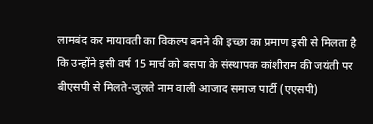लामबंद कर मायावती का विकल्प बनने की इच्छा का प्रमाण इसी से मिलता है कि उन्होंने इसी वर्ष 15 मार्च को बसपा के संस्थापक कांशीराम की जयंती पर बीएसपी से मिलते-जुलते नाम वाली आजाद समाज पार्टी (एएसपी)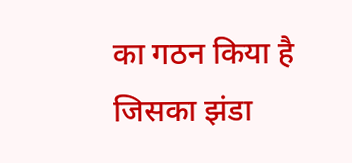का गठन किया है जिसका झंडा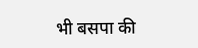भी बसपा की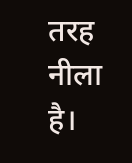तरह नीला है।